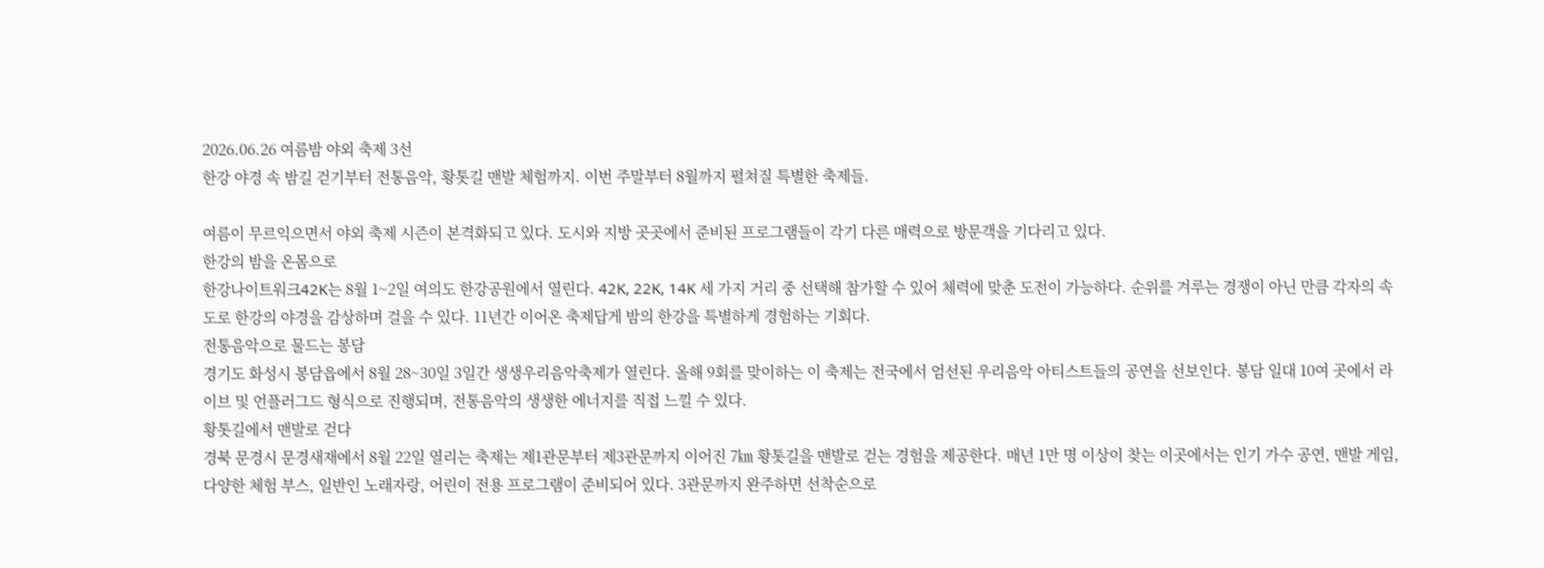2026.06.26 여름밤 야외 축제 3선
한강 야경 속 밤길 걷기부터 전통음악, 황톳길 맨발 체험까지. 이번 주말부터 8월까지 펼쳐질 특별한 축제들.

여름이 무르익으면서 야외 축제 시즌이 본격화되고 있다. 도시와 지방 곳곳에서 준비된 프로그램들이 각기 다른 매력으로 방문객을 기다리고 있다.
한강의 밤을 온몸으로
한강나이트워크42K는 8월 1~2일 여의도 한강공원에서 열린다. 42K, 22K, 14K 세 가지 거리 중 선택해 참가할 수 있어 체력에 맞춘 도전이 가능하다. 순위를 겨루는 경쟁이 아닌 만큼 각자의 속도로 한강의 야경을 감상하며 걸을 수 있다. 11년간 이어온 축제답게 밤의 한강을 특별하게 경험하는 기회다.
전통음악으로 물드는 봉담
경기도 화성시 봉담읍에서 8월 28~30일 3일간 생생우리음악축제가 열린다. 올해 9회를 맞이하는 이 축제는 전국에서 엄선된 우리음악 아티스트들의 공연을 선보인다. 봉담 일대 10여 곳에서 라이브 및 언플러그드 형식으로 진행되며, 전통음악의 생생한 에너지를 직접 느낄 수 있다.
황톳길에서 맨발로 걷다
경북 문경시 문경새재에서 8월 22일 열리는 축제는 제1관문부터 제3관문까지 이어진 7㎞ 황톳길을 맨발로 걷는 경험을 제공한다. 매년 1만 명 이상이 찾는 이곳에서는 인기 가수 공연, 맨발 게임, 다양한 체험 부스, 일반인 노래자랑, 어린이 전용 프로그램이 준비되어 있다. 3관문까지 완주하면 선착순으로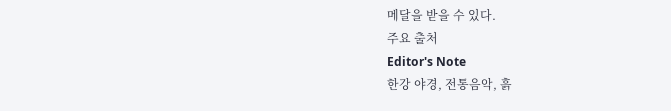메달을 받을 수 있다.
주요 출처
Editor's Note
한강 야경, 전통음악, 흙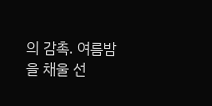의 감촉. 여름밤을 채울 선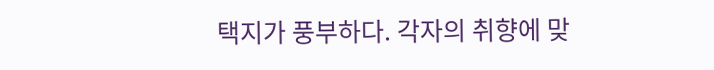택지가 풍부하다. 각자의 취향에 맞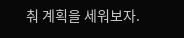춰 계획을 세워보자.